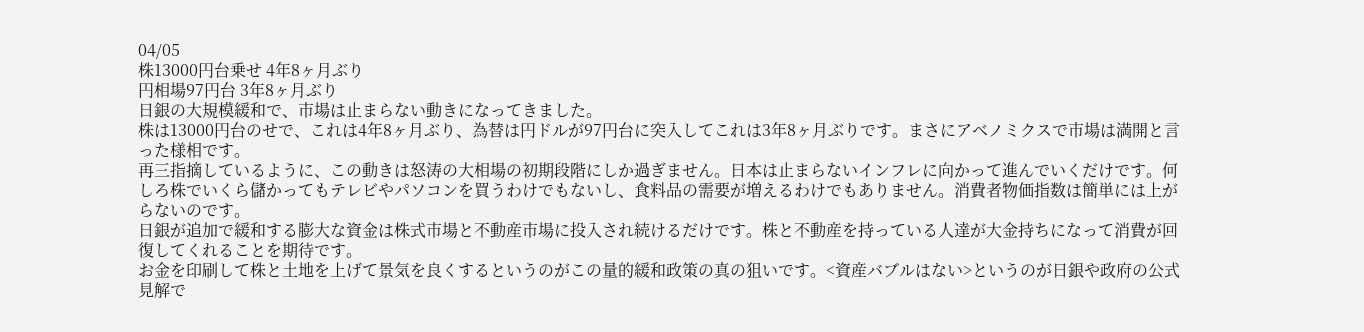04/05
株13000円台乗せ 4年8ヶ月ぶり
円相場97円台 3年8ヶ月ぶり
日銀の大規模緩和で、市場は止まらない動きになってきました。
株は13000円台のせで、これは4年8ヶ月ぶり、為替は円ドルが97円台に突入してこれは3年8ヶ月ぶりです。まさにアベノミクスで市場は満開と言った様相です。
再三指摘しているように、この動きは怒涛の大相場の初期段階にしか過ぎません。日本は止まらないインフレに向かって進んでいくだけです。何しろ株でいくら儲かってもテレビやパソコンを買うわけでもないし、食料品の需要が増えるわけでもありません。消費者物価指数は簡単には上がらないのです。
日銀が追加で緩和する膨大な資金は株式市場と不動産市場に投入され続けるだけです。株と不動産を持っている人達が大金持ちになって消費が回復してくれることを期待です。
お金を印刷して株と土地を上げて景気を良くするというのがこの量的緩和政策の真の狙いです。<資産バブルはない>というのが日銀や政府の公式見解で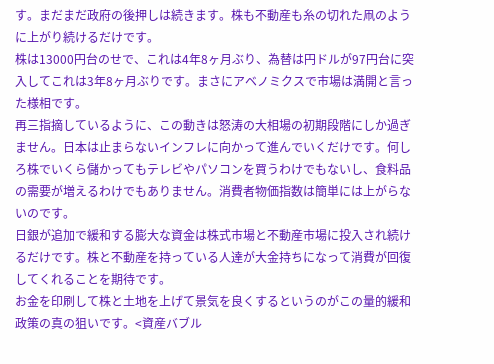す。まだまだ政府の後押しは続きます。株も不動産も糸の切れた凧のように上がり続けるだけです。
株は13000円台のせで、これは4年8ヶ月ぶり、為替は円ドルが97円台に突入してこれは3年8ヶ月ぶりです。まさにアベノミクスで市場は満開と言った様相です。
再三指摘しているように、この動きは怒涛の大相場の初期段階にしか過ぎません。日本は止まらないインフレに向かって進んでいくだけです。何しろ株でいくら儲かってもテレビやパソコンを買うわけでもないし、食料品の需要が増えるわけでもありません。消費者物価指数は簡単には上がらないのです。
日銀が追加で緩和する膨大な資金は株式市場と不動産市場に投入され続けるだけです。株と不動産を持っている人達が大金持ちになって消費が回復してくれることを期待です。
お金を印刷して株と土地を上げて景気を良くするというのがこの量的緩和政策の真の狙いです。<資産バブル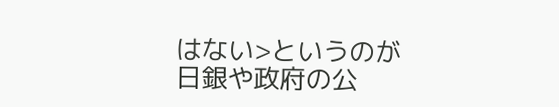はない>というのが日銀や政府の公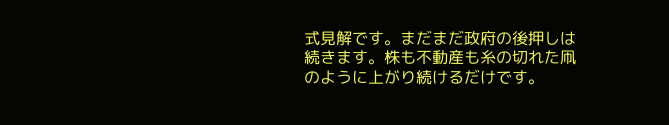式見解です。まだまだ政府の後押しは続きます。株も不動産も糸の切れた凧のように上がり続けるだけです。